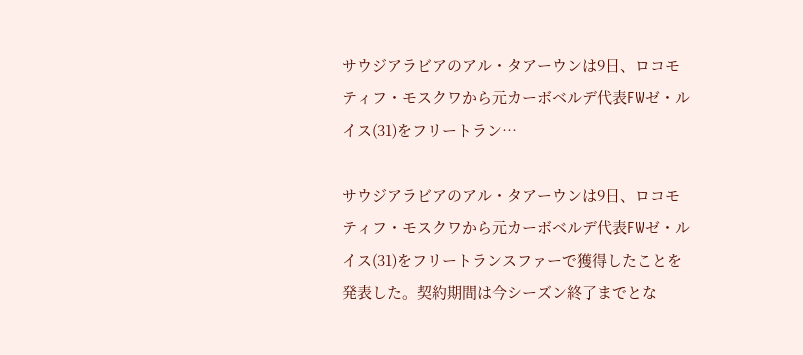サウジアラビアのアル・タアーウンは9日、ロコモティフ・モスクワから元カーボベルデ代表FWゼ・ルイス(31)をフリートラン…

サウジアラビアのアル・タアーウンは9日、ロコモティフ・モスクワから元カーボベルデ代表FWゼ・ルイス(31)をフリートランスファーで獲得したことを発表した。契約期間は今シーズン終了までとな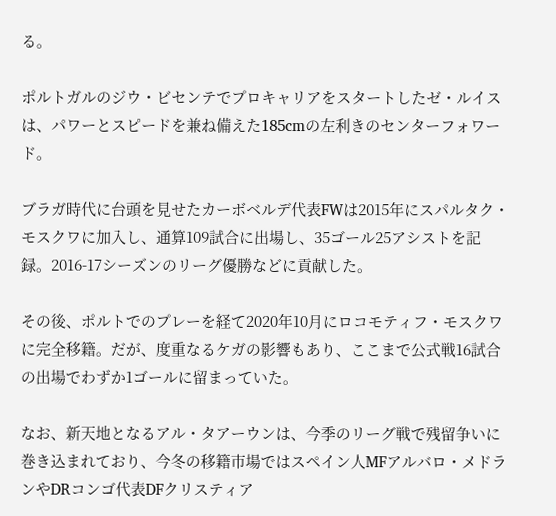る。

ポルトガルのジウ・ビセンテでプロキャリアをスタートしたゼ・ルイスは、パワーとスピードを兼ね備えた185cmの左利きのセンターフォワード。

ブラガ時代に台頭を見せたカーボベルデ代表FWは2015年にスパルタク・モスクワに加入し、通算109試合に出場し、35ゴール25アシストを記録。2016-17シーズンのリーグ優勝などに貢献した。

その後、ポルトでのプレーを経て2020年10月にロコモティフ・モスクワに完全移籍。だが、度重なるケガの影響もあり、ここまで公式戦16試合の出場でわずか1ゴールに留まっていた。

なお、新天地となるアル・タアーウンは、今季のリーグ戦で残留争いに巻き込まれており、今冬の移籍市場ではスペイン人MFアルバロ・メドランやDRコンゴ代表DFクリスティア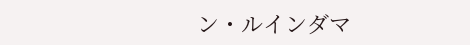ン・ルインダマ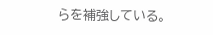らを補強している。